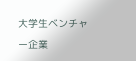大学生ベンチャー企業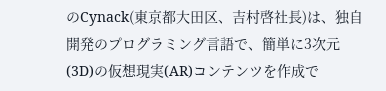のCynack(東京都大田区、吉村啓社長)は、独自開発のプログラミング言語で、簡単に3次元(3D)の仮想現実(AR)コンテンツを作成で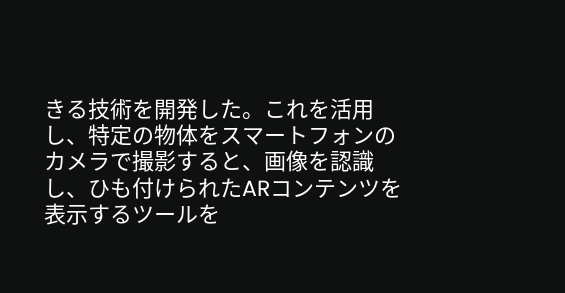きる技術を開発した。これを活用し、特定の物体をスマートフォンのカメラで撮影すると、画像を認識し、ひも付けられたARコンテンツを表示するツールを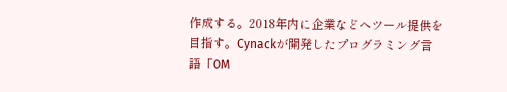作成する。2018年内に企業などへツール提供を目指す。Cynackが開発したプログラミング言語「OM